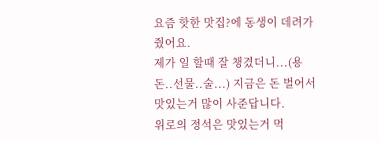요즘 핫한 맛집?에 동생이 데려가줬어요.
제가 일 할때 잘 챙겼더니...(용돈..선물..술...) 지금은 돈 벌어서 맛있는거 많이 사준답니다.
위로의 정석은 맛있는거 먹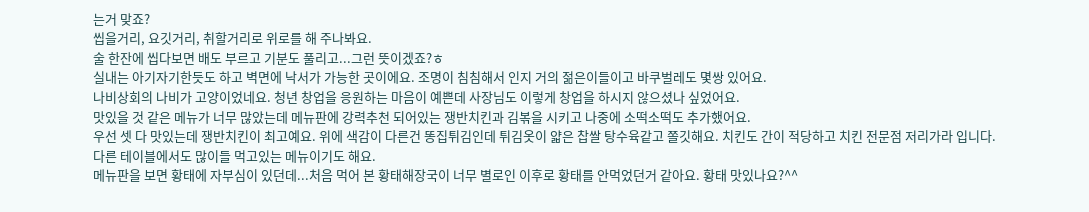는거 맞죠?
씹을거리, 요깃거리, 취할거리로 위로를 해 주나봐요.
술 한잔에 씹다보면 배도 부르고 기분도 풀리고...그런 뜻이겠죠?ㅎ
실내는 아기자기한듯도 하고 벽면에 낙서가 가능한 곳이에요. 조명이 침침해서 인지 거의 젊은이들이고 바쿠벌레도 몇쌍 있어요.
나비상회의 나비가 고양이었네요. 청년 창업을 응원하는 마음이 예쁜데 사장님도 이렇게 창업을 하시지 않으셨나 싶었어요.
맛있을 것 같은 메뉴가 너무 많았는데 메뉴판에 강력추천 되어있는 쟁반치킨과 김볶을 시키고 나중에 소떡소떡도 추가했어요.
우선 셋 다 맛있는데 쟁반치킨이 최고예요. 위에 색감이 다른건 똥집튀김인데 튀김옷이 얇은 찹쌀 탕수육같고 쫄깃해요. 치킨도 간이 적당하고 치킨 전문점 저리가라 입니다.
다른 테이블에서도 많이들 먹고있는 메뉴이기도 해요.
메뉴판을 보면 황태에 자부심이 있던데...처음 먹어 본 황태해장국이 너무 별로인 이후로 황태를 안먹었던거 같아요. 황태 맛있나요?^^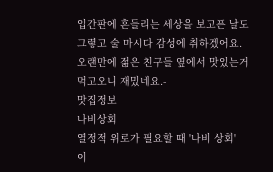입간판에 흔들리는 세상을 보고픈 날도 그렿고 술 마시다 감성에 취하겠어요. 오랜만에 젊은 친구들 옆에서 맛있는거 먹고오니 재밌네요.-
맛집정보
나비상회
열정적 위로가 필요할 때 '나비 상회'
이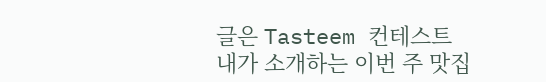글은 Tasteem 컨테스트
내가 소개하는 이번 주 맛집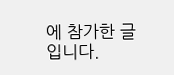에 참가한 글입니다.